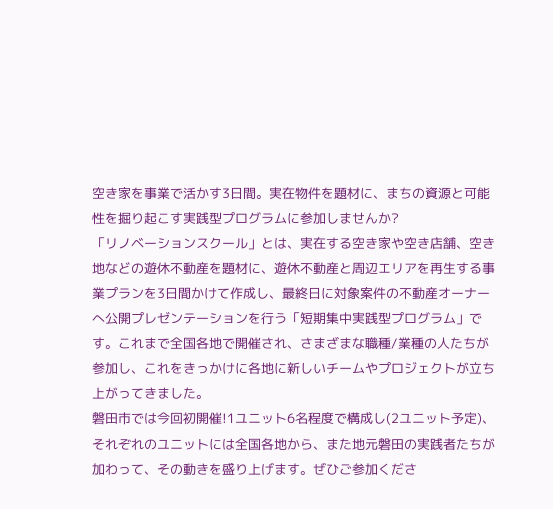空き家を事業で活かす3日間。実在物件を題材に、まちの資源と可能性を掘り起こす実践型プログラムに参加しませんか?
「リノベーションスクール」とは、実在する空き家や空き店舗、空き地などの遊休不動産を題材に、遊休不動産と周辺エリアを再生する事業プランを3日間かけて作成し、最終日に対象案件の不動産オーナーへ公開プレゼンテーションを行う「短期集中実践型プログラム」です。これまで全国各地で開催され、さまざまな職種/業種の人たちが参加し、これをきっかけに各地に新しいチームやプロジェクトが立ち上がってきました。
磐田市では今回初開催!1ユニット6名程度で構成し(2ユニット予定)、それぞれのユニットには全国各地から、また地元磐田の実践者たちが加わって、その動きを盛り上げます。ぜひご参加くださ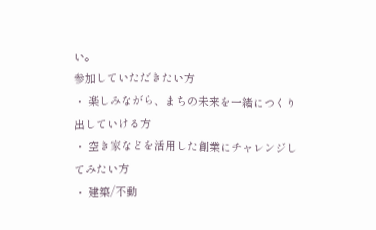い。
参加していただきたい方
・ 楽しみながら、まちの未来を一緒につくり出していける方
・ 空き家などを活用した創業にチャレンジしてみたい方
・ 建築/不動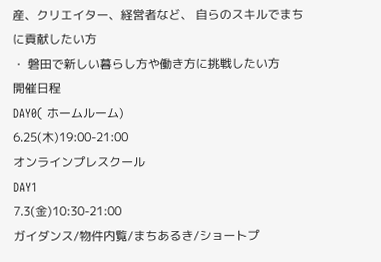産、クリエイター、経営者など、 自らのスキルでまちに貢献したい方
・ 磐田で新しい暮らし方や働き方に挑戦したい方
開催日程
DAY0( ホームルーム)
6.25(木)19:00-21:00
オンラインプレスクール
DAY1
7.3(金)10:30-21:00
ガイダンス/物件内覧/まちあるき/ショートプ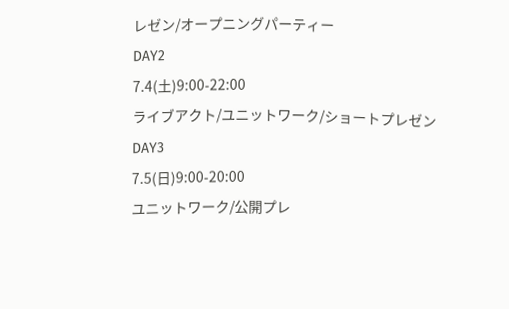レゼン/オープニングパーティー
DAY2
7.4(土)9:00-22:00
ライブアクト/ユニットワーク/ショートプレゼン
DAY3
7.5(日)9:00-20:00
ユニットワーク/公開プレ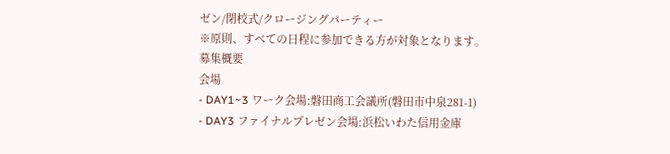ゼン/閉校式/クロージングパーティー
※原則、すべての日程に参加できる方が対象となります。
募集概要
会場
- DAY1~3 ワーク会場:磐田商工会議所(磐田市中泉281-1)
- DAY3 ファイナルプレゼン会場:浜松いわた信用金庫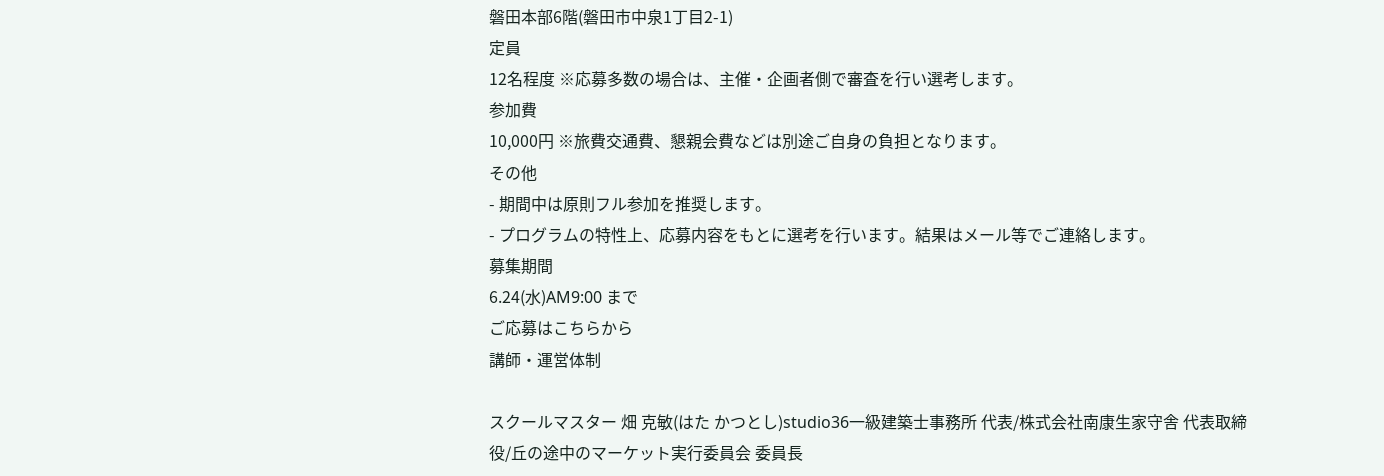磐田本部6階(磐田市中泉1丁目2-1)
定員
12名程度 ※応募多数の場合は、主催・企画者側で審査を行い選考します。
参加費
10,000円 ※旅費交通費、懇親会費などは別途ご自身の負担となります。
その他
- 期間中は原則フル参加を推奨します。
- プログラムの特性上、応募内容をもとに選考を行います。結果はメール等でご連絡します。
募集期間
6.24(水)AM9:00 まで
ご応募はこちらから
講師・運営体制

スクールマスター 畑 克敏(はた かつとし)studio36一級建築士事務所 代表/株式会社南康生家守舎 代表取締役/丘の途中のマーケット実行委員会 委員長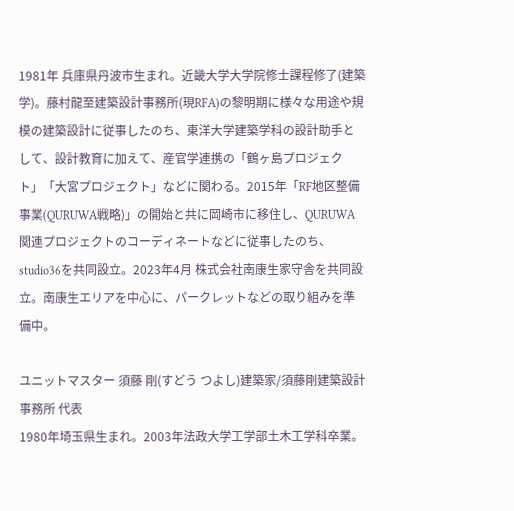1981年 兵庫県丹波市生まれ。近畿大学大学院修士課程修了(建築学)。藤村龍至建築設計事務所(現RFA)の黎明期に様々な用途や規模の建築設計に従事したのち、東洋大学建築学科の設計助手として、設計教育に加えて、産官学連携の「鶴ヶ島プロジェクト」「大宮プロジェクト」などに関わる。2015年「RF地区整備事業(QURUWA戦略)」の開始と共に岡崎市に移住し、QURUWA関連プロジェクトのコーディネートなどに従事したのち、studio36を共同設立。2023年4月 株式会社南康生家守舎を共同設立。南康生エリアを中心に、パークレットなどの取り組みを準備中。

ユニットマスター 須藤 剛(すどう つよし)建築家/須藤剛建築設計事務所 代表
1980年埼玉県生まれ。2003年法政大学工学部土木工学科卒業。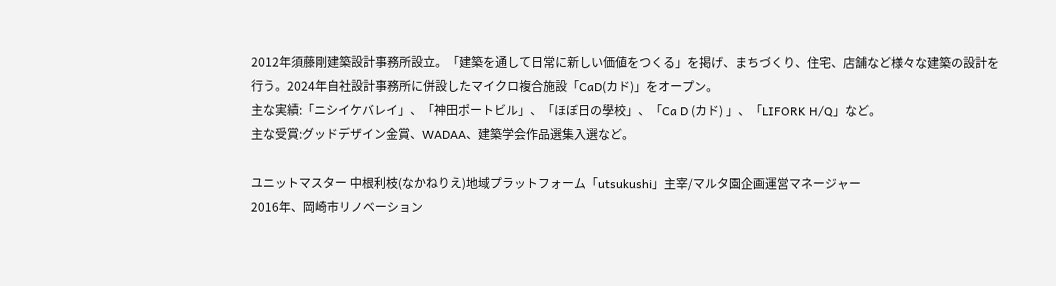2012年須藤剛建築設計事務所設立。「建築を通して日常に新しい価値をつくる」を掲げ、まちづくり、住宅、店舗など様々な建築の設計を行う。2024年自社設計事務所に併設したマイクロ複合施設「CaD(カド)」をオープン。
主な実績:「ニシイケバレイ」、「神田ポートビル」、「ほぼ日の學校」、「Ca D (カド) 」、「LIFORK H/Q」など。
主な受賞:グッドデザイン金賞、WADAA、建築学会作品選集入選など。

ユニットマスター 中根利枝(なかねりえ)地域プラットフォーム「utsukushi」主宰/マルタ園企画運営マネージャー
2016年、岡崎市リノベーション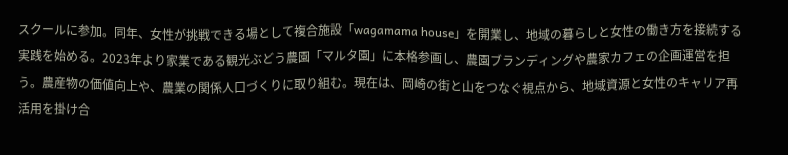スクールに参加。同年、女性が挑戦できる場として複合施設「wagamama house」を開業し、地域の暮らしと女性の働き方を接続する実践を始める。2023年より家業である観光ぶどう農園「マルタ園」に本格参画し、農園ブランディングや農家カフェの企画運営を担う。農産物の価値向上や、農業の関係人口づくりに取り組む。現在は、岡崎の街と山をつなぐ視点から、地域資源と女性のキャリア再活用を掛け合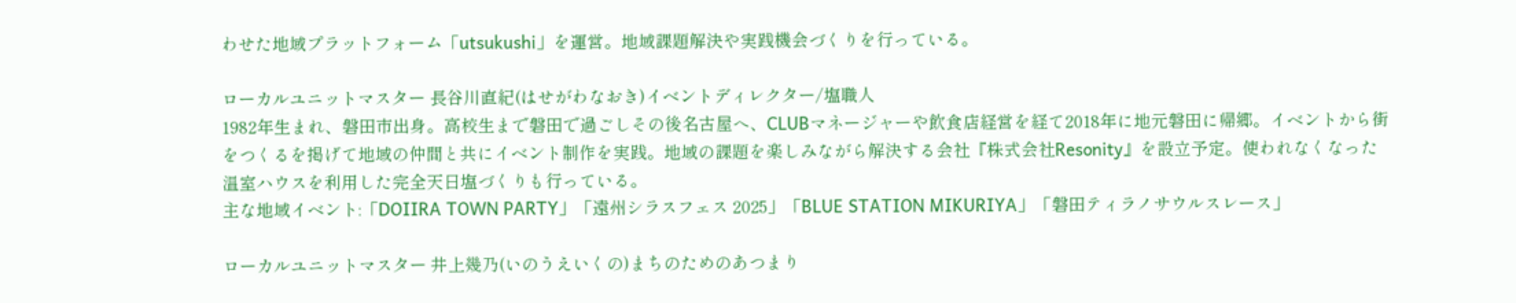わせた地域プラットフォーム「utsukushi」を運営。地域課題解決や実践機会づくりを行っている。

ローカルユニットマスター 長谷川直紀(はせがわなおき)イベントディレクター/塩職人
1982年生まれ、磐田市出身。高校生まで磐田で過ごしその後名古屋へ、CLUBマネージャーや飲食店経営を経て2018年に地元磐田に帰郷。イベントから街をつくるを掲げて地域の仲間と共にイベント制作を実践。地域の課題を楽しみながら解決する会社『株式会社Resonity』を設立予定。使われなくなった温室ハウスを利用した完全天日塩づくりも行っている。
主な地域イベント:「DOIIRA TOWN PARTY」「遠州シラスフェス 2025」「BLUE STATION MIKURIYA」「磐田ティラノサウルスレース」

ローカルユニットマスター 井上幾乃(いのうえいくの)まちのためのあつまり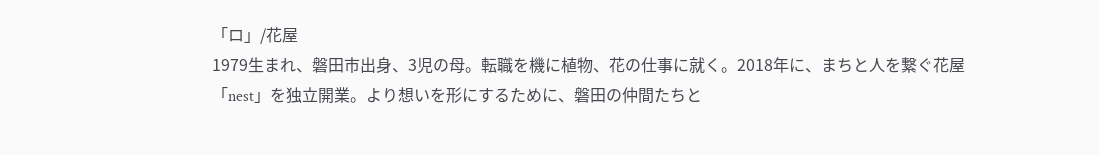「ロ」/花屋
1979生まれ、磐田市出身、3児の母。転職を機に植物、花の仕事に就く。2018年に、まちと人を繋ぐ花屋「nest」を独立開業。より想いを形にするために、磐田の仲間たちと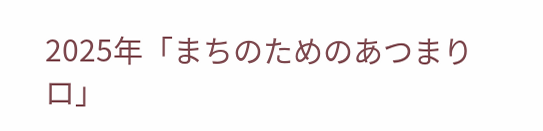2025年「まちのためのあつまりロ」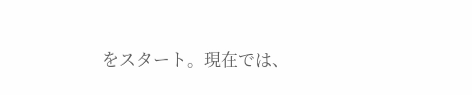をスタート。現在では、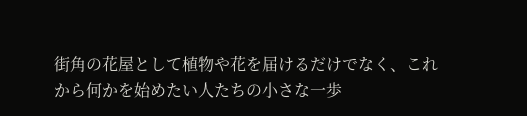街角の花屋として植物や花を届けるだけでなく、これから何かを始めたい人たちの小さな一歩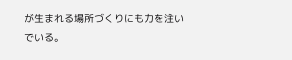が生まれる場所づくりにも力を注いでいる。